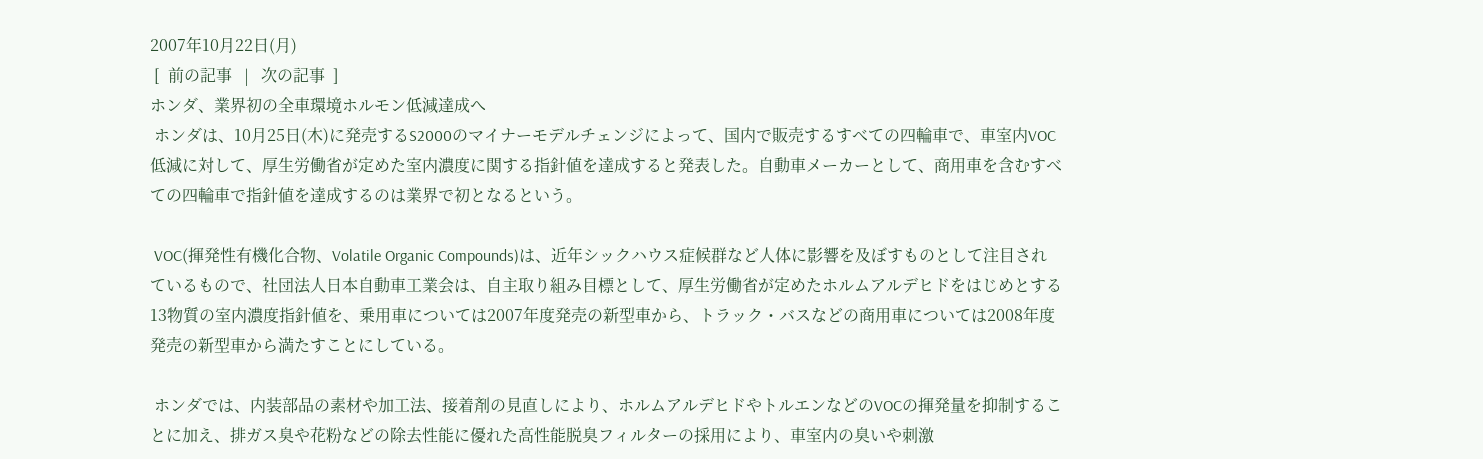2007年10月22日(月)
 [  前の記事   |   次の記事  ]
ホンダ、業界初の全車環境ホルモン低減達成へ
 ホンダは、10月25日(木)に発売するS2000のマイナーモデルチェンジによって、国内で販売するすべての四輪車で、車室内VOC低減に対して、厚生労働省が定めた室内濃度に関する指針値を達成すると発表した。自動車メーカーとして、商用車を含むすべての四輪車で指針値を達成するのは業界で初となるという。

 VOC(揮発性有機化合物、Volatile Organic Compounds)は、近年シックハウス症候群など人体に影響を及ぼすものとして注目されているもので、社団法人日本自動車工業会は、自主取り組み目標として、厚生労働省が定めたホルムアルデヒドをはじめとする13物質の室内濃度指針値を、乗用車については2007年度発売の新型車から、トラック・バスなどの商用車については2008年度発売の新型車から満たすことにしている。

 ホンダでは、内装部品の素材や加工法、接着剤の見直しにより、ホルムアルデヒドやトルエンなどのVOCの揮発量を抑制することに加え、排ガス臭や花粉などの除去性能に優れた高性能脱臭フィルターの採用により、車室内の臭いや刺激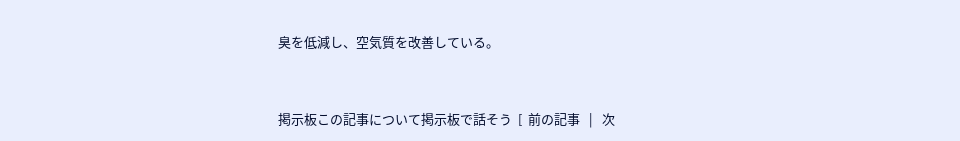臭を低減し、空気質を改善している。


掲示板この記事について掲示板で話そう  [  前の記事   |   次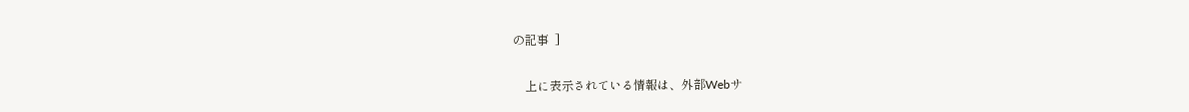の記事  ]

    上に表示されている情報は、外部Webサ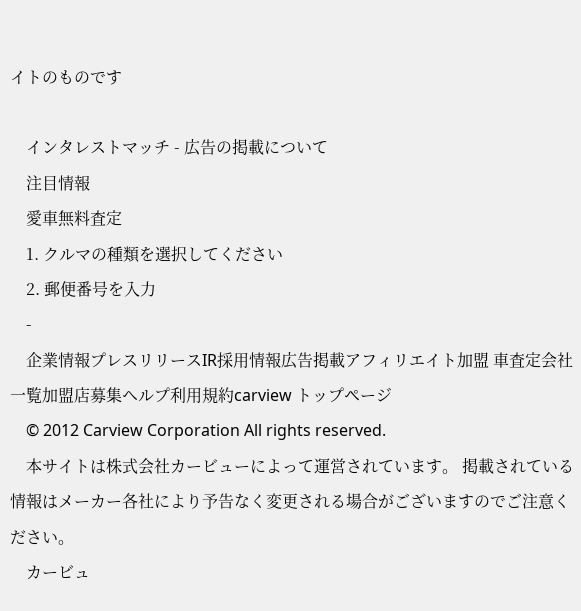イトのものです

    インタレストマッチ - 広告の掲載について
    注目情報
    愛車無料査定
    1. クルマの種類を選択してください
    2. 郵便番号を入力
    -
    企業情報プレスリリースIR採用情報広告掲載アフィリエイト加盟 車査定会社一覧加盟店募集ヘルプ利用規約carview トップページ
    © 2012 Carview Corporation All rights reserved.
    本サイトは株式会社カービューによって運営されています。 掲載されている情報はメーカー各社により予告なく変更される場合がございますのでご注意ください。
    カービュ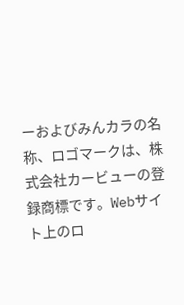ーおよびみんカラの名称、ロゴマークは、株式会社カービューの登録商標です。Webサイト上のロ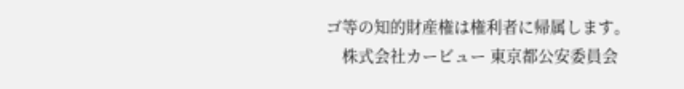ゴ等の知的財産権は権利者に帰属します。
    株式会社カービュー 東京都公安委員会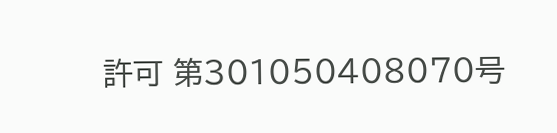許可 第301050408070号